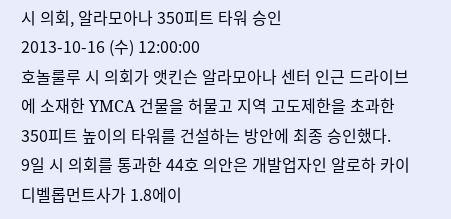시 의회, 알라모아나 350피트 타워 승인
2013-10-16 (수) 12:00:00
호놀룰루 시 의회가 앳킨슨 알라모아나 센터 인근 드라이브에 소재한 YMCA 건물을 허물고 지역 고도제한을 초과한 350피트 높이의 타워를 건설하는 방안에 최종 승인했다.
9일 시 의회를 통과한 44호 의안은 개발업자인 알로하 카이 디벨롭먼트사가 1.8에이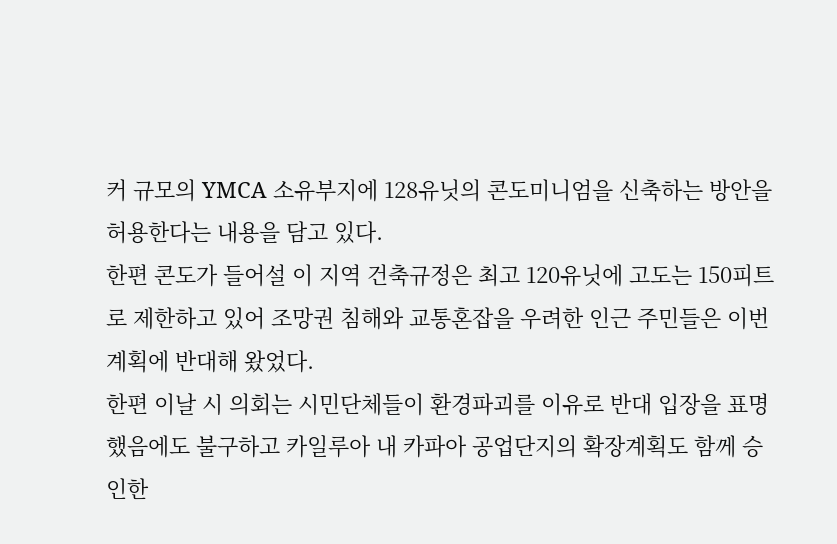커 규모의 YMCA 소유부지에 128유닛의 콘도미니엄을 신축하는 방안을 허용한다는 내용을 담고 있다.
한편 콘도가 들어설 이 지역 건축규정은 최고 120유닛에 고도는 150피트로 제한하고 있어 조망권 침해와 교통혼잡을 우려한 인근 주민들은 이번 계획에 반대해 왔었다.
한편 이날 시 의회는 시민단체들이 환경파괴를 이유로 반대 입장을 표명했음에도 불구하고 카일루아 내 카파아 공업단지의 확장계획도 함께 승인한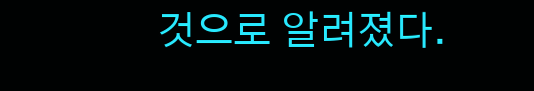것으로 알려졌다.